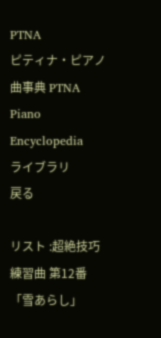PTNA
ピティナ・ピアノ曲事典 PTNA Piano Encyclopedia
ライブラリ
戻る

リスト :超絶技巧練習曲 第12番 「雪あらし」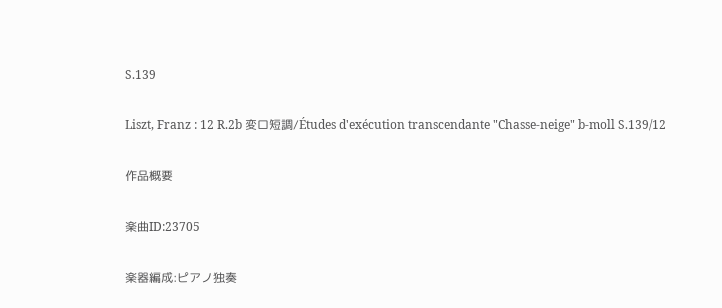S.139

Liszt, Franz : 12 R.2b 変ロ短調/Études d'exécution transcendante "Chasse-neige" b-moll S.139/12

作品概要

楽曲ID:23705

楽器編成:ピアノ独奏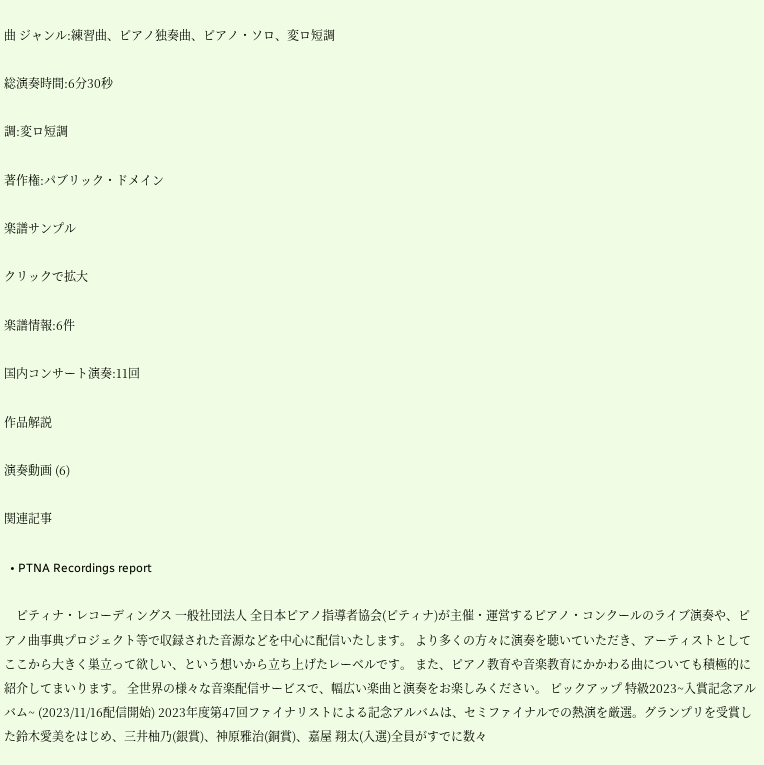曲 ジャンル:練習曲、ピアノ独奏曲、ピアノ・ソロ、変ロ短調

総演奏時間:6分30秒

調:変ロ短調

著作権:パブリック・ドメイン

楽譜サンプル

クリックで拡大

楽譜情報:6件

国内コンサート演奏:11回

作品解説

演奏動画 (6)

関連記事

  • PTNA Recordings report

    ピティナ・レコーディングス 一般社団法人 全日本ピアノ指導者協会(ピティナ)が主催・運営するピアノ・コンクールのライブ演奏や、ピアノ曲事典プロジェクト等で収録された音源などを中心に配信いたします。 より多くの方々に演奏を聴いていただき、アーティストとしてここから大きく巣立って欲しい、という想いから立ち上げたレーベルです。 また、ピアノ教育や音楽教育にかかわる曲についても積極的に紹介してまいります。 全世界の様々な音楽配信サービスで、幅広い楽曲と演奏をお楽しみください。 ピックアップ 特級2023~入賞記念アルバム~ (2023/11/16配信開始) 2023年度第47回ファイナリストによる記念アルバムは、セミファイナルでの熱演を厳選。グランプリを受賞した鈴木愛美をはじめ、三井柚乃(銀賞)、神原雅治(銅賞)、嘉屋 翔太(入選)全員がすでに数々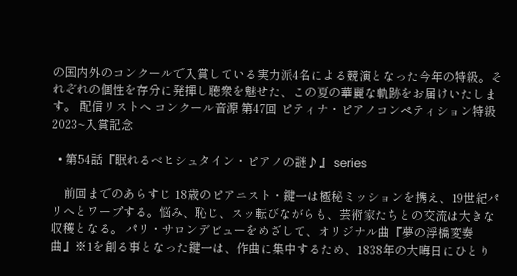の国内外のコンクールで入賞している実力派4名による競演となった今年の特級。それぞれの個性を存分に発揮し聴衆を魅せた、この夏の華麗な軌跡をお届けいたします。 配信リストへ コンクール音源 第47回 ピティナ・ピアノコンペティション特級2023~入賞記念

  • 第54話『眠れるベヒシュタイン・ピアノの謎♪』 series

    前回までのあらすじ 18歳のピアニスト・鍵一は極秘ミッションを携え、19世紀パリへとワープする。悩み、恥じ、スッ転びながらも、芸術家たちとの交流は大きな収穫となる。 パリ・サロンデビューをめざして、オリジナル曲『夢の浮橋変奏曲』※1を創る事となった鍵一は、作曲に集中するため、1838年の大晦日にひとり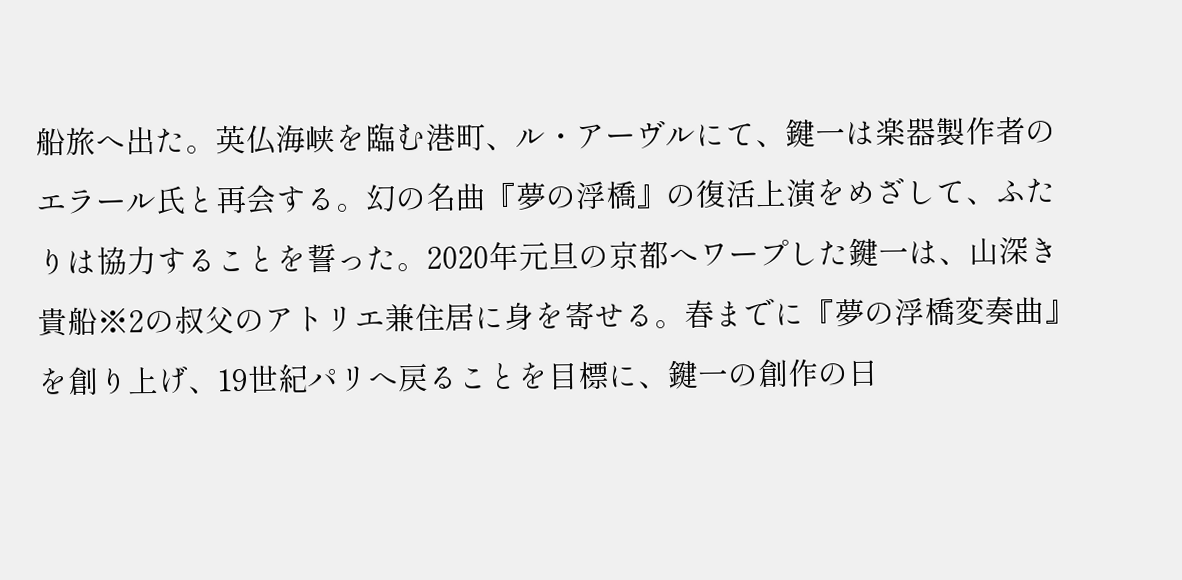船旅へ出た。英仏海峡を臨む港町、ル・アーヴルにて、鍵一は楽器製作者のエラール氏と再会する。幻の名曲『夢の浮橋』の復活上演をめざして、ふたりは協力することを誓った。2020年元旦の京都へワープした鍵一は、山深き貴船※2の叔父のアトリエ兼住居に身を寄せる。春までに『夢の浮橋変奏曲』を創り上げ、19世紀パリへ戻ることを目標に、鍵一の創作の日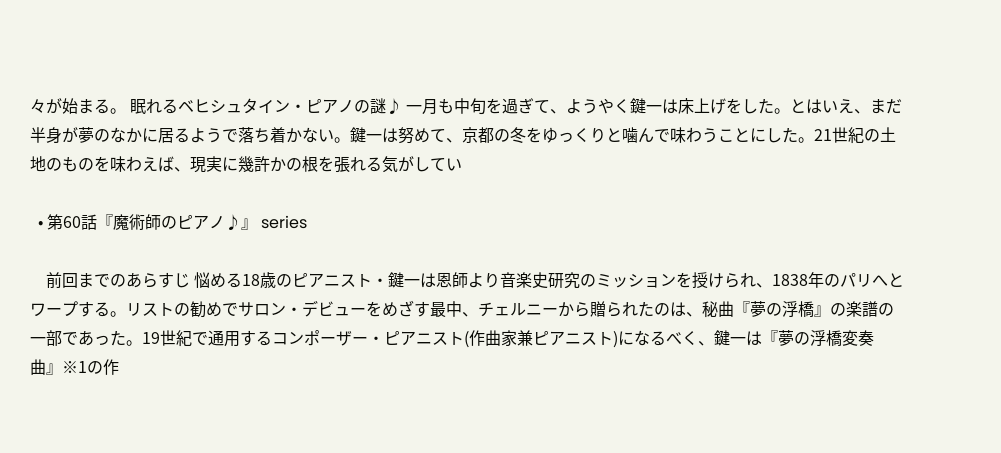々が始まる。 眠れるベヒシュタイン・ピアノの謎♪ 一月も中旬を過ぎて、ようやく鍵一は床上げをした。とはいえ、まだ半身が夢のなかに居るようで落ち着かない。鍵一は努めて、京都の冬をゆっくりと噛んで味わうことにした。21世紀の土地のものを味わえば、現実に幾許かの根を張れる気がしてい

  • 第60話『魔術師のピアノ♪』 series

    前回までのあらすじ 悩める18歳のピアニスト・鍵一は恩師より音楽史研究のミッションを授けられ、1838年のパリへとワープする。リストの勧めでサロン・デビューをめざす最中、チェルニーから贈られたのは、秘曲『夢の浮橋』の楽譜の一部であった。19世紀で通用するコンポーザー・ピアニスト(作曲家兼ピアニスト)になるべく、鍵一は『夢の浮橋変奏曲』※1の作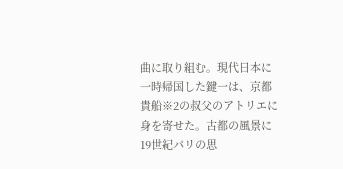曲に取り組む。現代日本に一時帰国した鍵一は、京都貴船※2の叔父のアトリエに身を寄せた。古都の風景に19世紀パリの思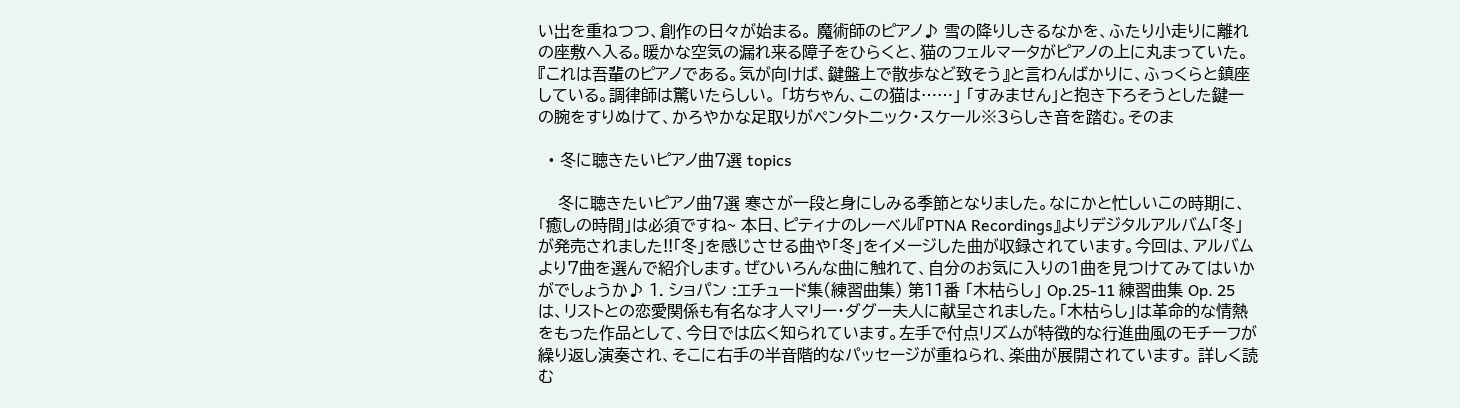い出を重ねつつ、創作の日々が始まる。 魔術師のピアノ♪ 雪の降りしきるなかを、ふたり小走りに離れの座敷へ入る。暖かな空気の漏れ来る障子をひらくと、猫のフェルマータがピアノの上に丸まっていた。 『これは吾輩のピアノである。気が向けば、鍵盤上で散歩など致そう』と言わんばかりに、ふっくらと鎮座している。調律師は驚いたらしい。 「坊ちゃん、この猫は……」 「すみません」と抱き下ろそうとした鍵一の腕をすりぬけて、かろやかな足取りがペンタトニック・スケール※3らしき音を踏む。そのま

  • 冬に聴きたいピアノ曲7選 topics

    冬に聴きたいピアノ曲7選 寒さが一段と身にしみる季節となりました。なにかと忙しいこの時期に、「癒しの時間」は必須ですね~ 本日、ピティナのレーベル『PTNA Recordings』よりデジタルアルバム「冬」が発売されました!!「冬」を感じさせる曲や「冬」をイメージした曲が収録されています。今回は、アルバムより7曲を選んで紹介します。ぜひいろんな曲に触れて、自分のお気に入りの1曲を見つけてみてはいかがでしょうか♪ 1. ショパン :エチュード集(練習曲集) 第11番 「木枯らし」 Op.25-11 練習曲集 Op. 25は、リストとの恋愛関係も有名な才人マリー・ダグー夫人に献呈されました。「木枯らし」は革命的な情熱をもった作品として、今日では広く知られています。左手で付点リズムが特徴的な行進曲風のモチーフが繰り返し演奏され、そこに右手の半音階的なパッセージが重ねられ、楽曲が展開されています。 詳しく読む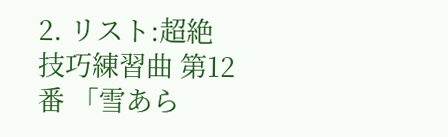2. リスト:超絶技巧練習曲 第12番 「雪あら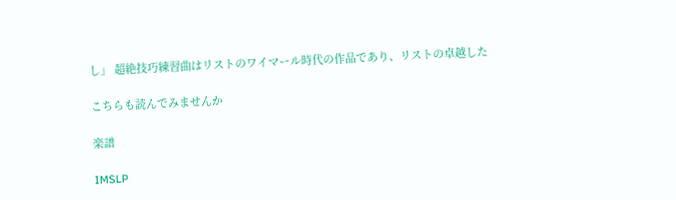し」 超絶技巧練習曲はリストのワイマール時代の作品であり、リストの卓越した

こちらも読んでみませんか

楽譜

IMSLP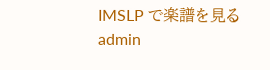IMSLP で楽譜を見る
admin